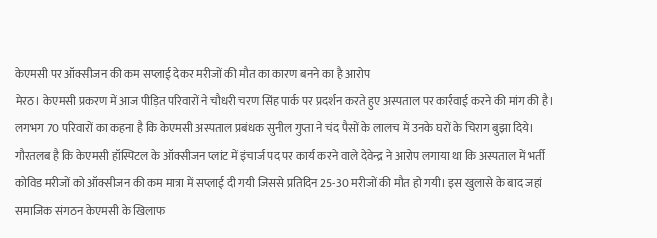केएमसी पर ऑक्सीजन की कम सप्लाई देकर मरीजों की मौत का कारण बनने का है आरोप
मेरठ। केएमसी प्रकरण में आज पीड़ित परिवारों ने चौधरी चरण सिंह पार्क पर प्रदर्शन करते हुए अस्पताल पर कार्रवाई करने की मांग की है। लगभग 70 परिवारों का कहना है कि केएमसी अस्पताल प्रबंधक सुनील गुप्ता ने चंद पैसों के लालच में उनके घरों के चिराग बुझा दिये।
गौरतलब है कि केएमसी हॉस्पिटल के ऑक्सीजन प्लांट में इंचार्ज पद पर कार्य करने वाले देवेन्द्र ने आरोप लगाया था कि अस्पताल में भर्ती कोविड मरीजों को ऑक्सीजन की कम मात्रा में सप्लाई दी गयी जिससे प्रतिदिन 25-30 मरीजों की मौत हो गयी। इस खुलासे के बाद जहां समाजिक संगठन केएमसी के खिलाफ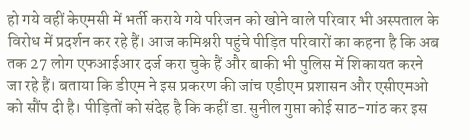हो गये वहीं केएमसी में भर्ती कराये गये परिजन को खोने वाले परिवार भी अस्पताल के विरोध में प्रदर्शन कर रहे हैं। आज कमिश्नरी पहुंचे पीड़ित परिवारों का कहना है कि अब तक 27 लोग एफआईआर दर्ज करा चुके हैं और बाकी भी पुलिस में शिकायत करने जा रहे हैं। बताया कि डीएम ने इस प्रकरण की जांच एडीएम प्रशासन और एसीएमओ को सौंप दी है। पीड़ितों को संदेह है कि कहीं डा.सुनील गुप्ता कोई साठ-गांठ कर इस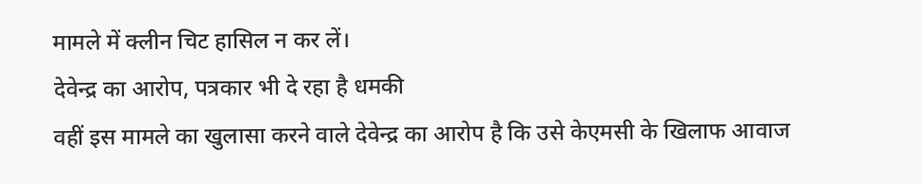मामले में क्लीन चिट हासिल न कर लें।
देवेन्द्र का आरोप, पत्रकार भी दे रहा है धमकी
वहीं इस मामले का खुलासा करने वाले देवेन्द्र का आरोप है कि उसे केएमसी के खिलाफ आवाज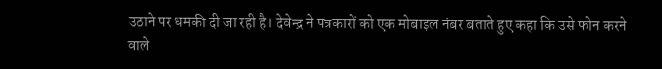उठाने पर धमकी दी जा रही है। देवेन्द्र ने पत्रकारों को एक मोबाइल नंबर बताते हुए कहा कि उसे फोन करने वाले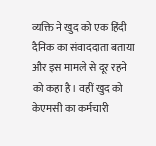व्यक्ति ने खुद को एक हिंदी दैनिक का संवाददाता बताया और इस मामले से दूर रहने को कहा है। वहीं खुद को केएमसी का कर्मचारी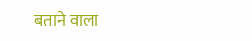बताने वाला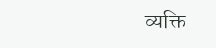व्यक्ति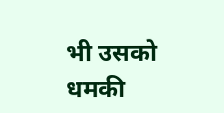भी उसको धमकी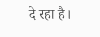दे रहा है।